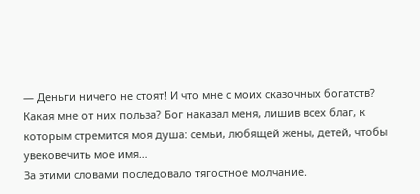— Деньги ничего не стоят! И что мне с моих сказочных богатств? Какая мне от них польза? Бог наказал меня, лишив всех благ, к которым стремится моя душа: семьи, любящей жены, детей, чтобы увековечить мое имя…
За этими словами последовало тягостное молчание.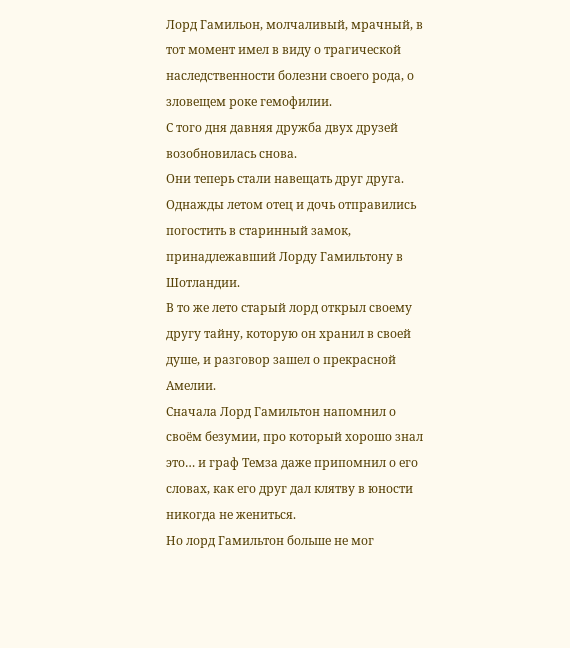Лорд Гамильон, молчаливый, мрачный, в тот момент имел в виду о трагической наследственности болезни своего рода, о зловещем роке гемофилии.
С того дня давняя дружба двух друзей возобновилась снова.
Они теперь стали навещать друг друга.
Однажды летом отец и дочь отправились погостить в старинный замок, принадлежавший Лорду Гамильтону в Шотландии.
В то же лето старый лорд открыл своему другу тайну, которую он хранил в своей душе, и разговор зашел о прекрасной Амелии.
Сначала Лорд Гамильтон напомнил о своём безумии, про который хорошо знал это… и граф Темза даже припомнил о его словах, как его друг дал клятву в юности никогда не жениться.
Но лорд Гамильтон больше не мог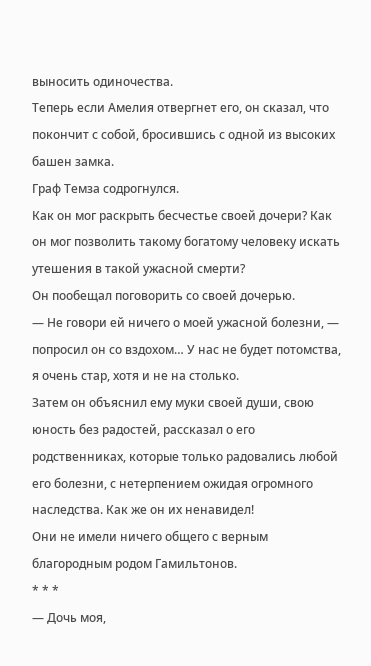выносить одиночества.
Теперь если Амелия отвергнет его, он сказал, что покончит с собой, бросившись с одной из высоких башен замка.
Граф Темза содрогнулся.
Как он мог раскрыть бесчестье своей дочери? Как он мог позволить такому богатому человеку искать утешения в такой ужасной смерти?
Он пообещал поговорить со своей дочерью.
— Не говори ей ничего о моей ужасной болезни, — попросил он со вздохом… У нас не будет потомства, я очень стар, хотя и не на столько.
Затем он объяснил ему муки своей души, свою юность без радостей, рассказал о его родственниках, которые только радовались любой его болезни, с нетерпением ожидая огромного наследства. Как же он их ненавидел!
Они не имели ничего общего с верным благородным родом Гамильтонов.
* * *
— Дочь моя,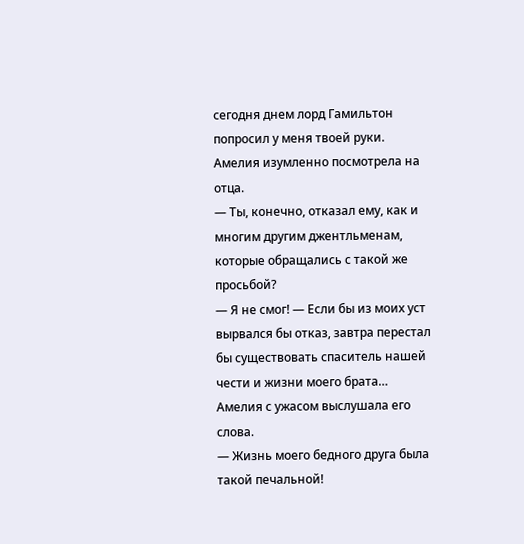сегодня днем лорд Гамильтон попросил у меня твоей руки.
Амелия изумленно посмотрела на отца.
— Ты, конечно, отказал ему, как и многим другим джентльменам, которые обращались с такой же просьбой?
— Я не смог! — Если бы из моих уст вырвался бы отказ, завтра перестал бы существовать спаситель нашей чести и жизни моего брата…
Амелия с ужасом выслушала его слова.
— Жизнь моего бедного друга была такой печальной!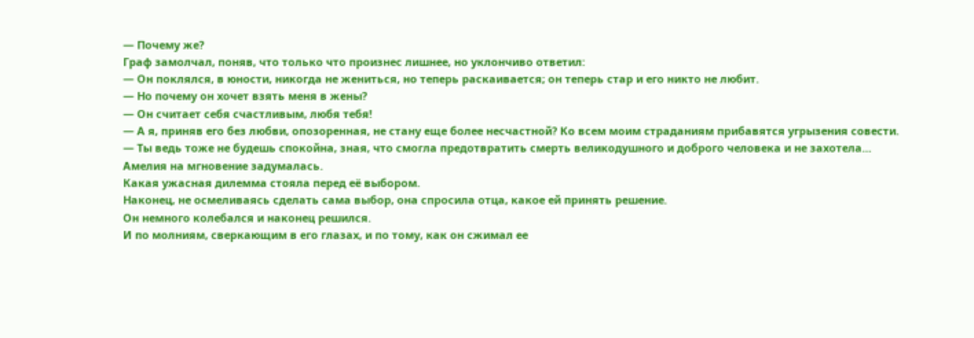— Почему же?
Граф замолчал, поняв, что только что произнес лишнее, но уклончиво ответил:
— Он поклялся, в юности, никогда не жениться, но теперь раскаивается; он теперь стар и его никто не любит.
— Но почему он хочет взять меня в жены?
— Он считает себя счастливым, любя тебя!
— А я, приняв его без любви, опозоренная, не стану еще более несчастной? Ко всем моим страданиям прибавятся угрызения совести.
— Ты ведь тоже не будешь спокойна, зная, что смогла предотвратить смерть великодушного и доброго человека и не захотела…
Амелия на мгновение задумалась.
Какая ужасная дилемма стояла перед её выбором.
Наконец, не осмеливаясь сделать сама выбор, она спросила отца, какое ей принять решение.
Он немного колебался и наконец решился.
И по молниям, сверкающим в его глазах, и по тому, как он сжимал ее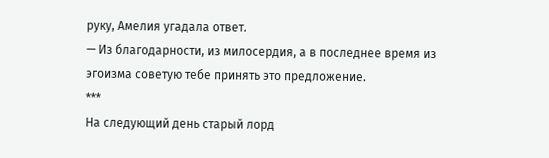руку, Амелия угадала ответ.
— Из благодарности, из милосердия, а в последнее время из эгоизма советую тебе принять это предложение.
***
На следующий день старый лорд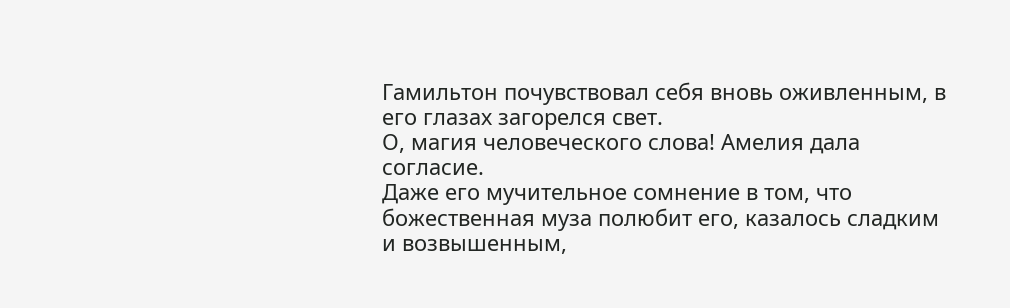Гамильтон почувствовал себя вновь оживленным, в его глазах загорелся свет.
О, магия человеческого слова! Амелия дала согласие.
Даже его мучительное сомнение в том, что божественная муза полюбит его, казалось сладким и возвышенным,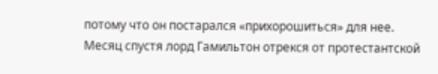потому что он постарался «прихорошиться» для нее.
Месяц спустя лорд Гамильтон отрекся от протестантской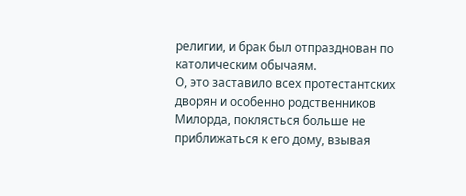религии, и брак был отпразднован по католическим обычаям.
О, это заставило всех протестантских дворян и особенно родственников Милорда, поклясться больше не приближаться к его дому, взывая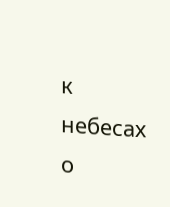к небесах о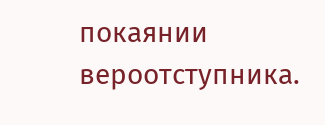покаянии вероотступника.